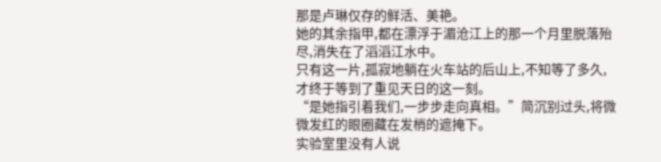那是卢琳仅存的鲜活、美艳。
她的其余指甲,都在漂浮于湄沧江上的那一个月里脱落殆尽,消失在了滔滔江水中。
只有这一片,孤寂地躺在火车站的后山上,不知等了多久,才终于等到了重见天日的这一刻。
“是她指引着我们,一步步走向真相。”简沉别过头,将微微发红的眼圈藏在发梢的遮掩下。
实验室里没有人说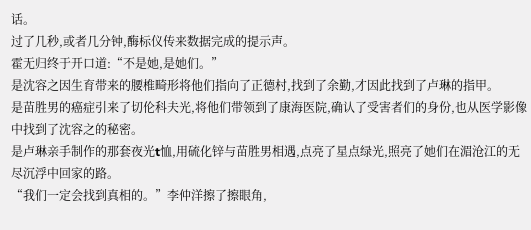话。
过了几秒,或者几分钟,酶标仪传来数据完成的提示声。
霍无归终于开口道:“不是她,是她们。”
是沈容之因生育带来的腰椎畸形将他们指向了正德村,找到了余勤,才因此找到了卢琳的指甲。
是苗胜男的癌症引来了切伦科夫光,将他们带领到了康海医院,确认了受害者们的身份,也从医学影像中找到了沈容之的秘密。
是卢琳亲手制作的那套夜光t恤,用硫化锌与苗胜男相遇,点亮了星点绿光,照亮了她们在湄沧江的无尽沉浮中回家的路。
“我们一定会找到真相的。”李仲洋擦了擦眼角,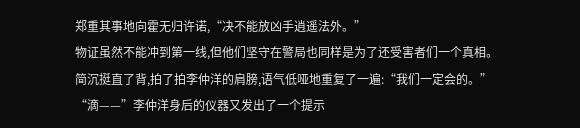郑重其事地向霍无归许诺,“决不能放凶手逍遥法外。”
物证虽然不能冲到第一线,但他们坚守在警局也同样是为了还受害者们一个真相。
简沉挺直了背,拍了拍李仲洋的肩膀,语气低哑地重复了一遍:“我们一定会的。”
“滴——”李仲洋身后的仪器又发出了一个提示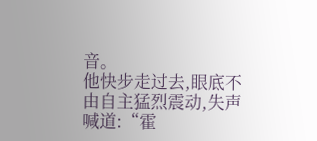音。
他快步走过去,眼底不由自主猛烈震动,失声喊道:“霍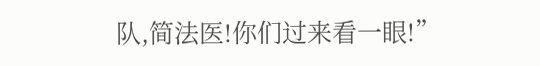队,简法医!你们过来看一眼!”